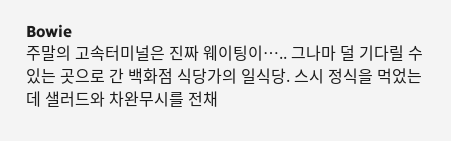Bowie
주말의 고속터미널은 진짜 웨이팅이….. 그나마 덜 기다릴 수 있는 곳으로 간 백화점 식당가의 일식당. 스시 정식을 먹었는데 샐러드와 차완무시를 전채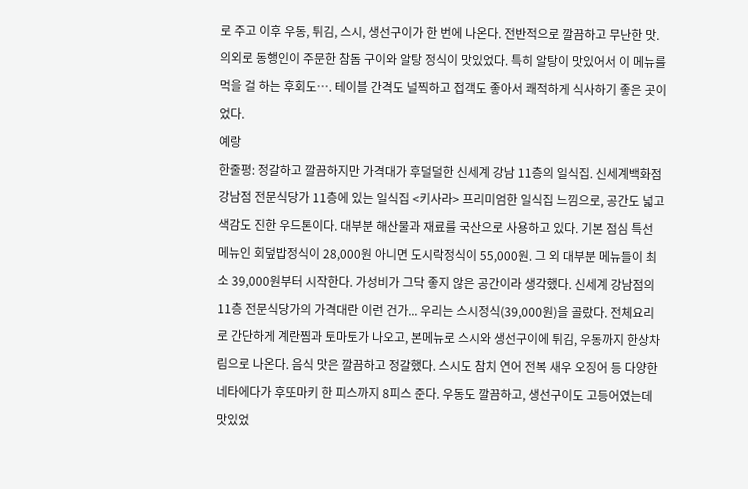로 주고 이후 우동, 튀김, 스시, 생선구이가 한 번에 나온다. 전반적으로 깔끔하고 무난한 맛.
의외로 동행인이 주문한 참돔 구이와 알탕 정식이 맛있었다. 특히 알탕이 맛있어서 이 메뉴를 먹을 걸 하는 후회도…. 테이블 간격도 널찍하고 접객도 좋아서 쾌적하게 식사하기 좋은 곳이었다.
예랑
한줄평: 정갈하고 깔끔하지만 가격대가 후덜덜한 신세계 강남 11층의 일식집. 신세계백화점 강남점 전문식당가 11층에 있는 일식집 <키사라> 프리미엄한 일식집 느낌으로, 공간도 넓고 색감도 진한 우드톤이다. 대부분 해산물과 재료를 국산으로 사용하고 있다. 기본 점심 특선 메뉴인 회덮밥정식이 28,000원 아니면 도시락정식이 55,000원. 그 외 대부분 메뉴들이 최소 39,000원부터 시작한다. 가성비가 그닥 좋지 않은 공간이라 생각했다. 신세계 강남점의 11층 전문식당가의 가격대란 이런 건가... 우리는 스시정식(39,000원)을 골랐다. 전체요리로 간단하게 계란찜과 토마토가 나오고, 본메뉴로 스시와 생선구이에 튀김, 우동까지 한상차림으로 나온다. 음식 맛은 깔끔하고 정갈했다. 스시도 참치 연어 전복 새우 오징어 등 다양한 네타에다가 후또마키 한 피스까지 8피스 준다. 우동도 깔끔하고, 생선구이도 고등어였는데 맛있었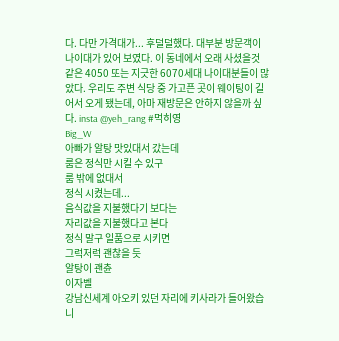다. 다만 가격대가... 후덜덜했다. 대부분 방문객이 나이대가 있어 보였다. 이 동네에서 오래 사셨을것 같은 4050 또는 지긋한 6070세대 나이대분들이 많았다. 우리도 주변 식당 중 가고픈 곳이 웨이팅이 길어서 오게 됐는데, 아마 재방문은 안하지 않을까 싶다. insta @yeh_rang #먹히영
Big_W
아빠가 알탕 맛있대서 갔는데
룸은 정식만 시킬 수 있구
룸 밖에 없대서
정식 시켰는데...
음식값을 지불했다기 보다는
자리값을 지불했다고 본다
정식 말구 일품으로 시키면
그럭저럭 괜찮을 듯
알탕이 괜츈
이자벨
강남신세계 아오키 있던 자리에 키사라가 들어왔습니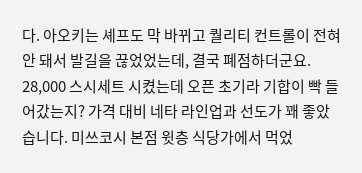다. 아오키는 셰프도 막 바뀌고 퀄리티 컨트롤이 전혀 안 돼서 발길을 끊었었는데, 결국 폐점하더군요. 28,000 스시세트 시켰는데 오픈 초기라 기합이 빡 들어갔는지? 가격 대비 네타 라인업과 선도가 꽤 좋았습니다. 미쓰코시 본점 윗층 식당가에서 먹었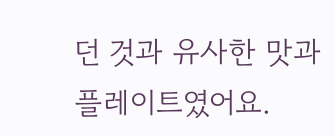던 것과 유사한 맛과 플레이트였어요.